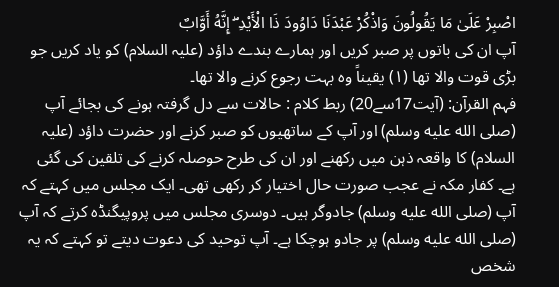اصْبِرْ عَلَىٰ مَا يَقُولُونَ وَاذْكُرْ عَبْدَنَا دَاوُودَ ذَا الْأَيْدِ ۖ إِنَّهُ أَوَّابٌ
آپ ان کی باتوں پر صبر کریں اور ہمارے بندے داؤد (علیہ السلام) کو یاد کریں جو بڑی قوت والا تھا (١) یقیناً وہ بہت رجوع کرنے والا تھا۔
فہم القرآن: (آیت17سے20) ربط کلام : حالات سے دل گرفتہ ہونے کی بجائے آپ (صلى الله عليه وسلم) اور آپ کے ساتھیوں کو صبر کرنے اور حضرت داؤد (علیہ السلام) کا واقعہ ذہن میں رکھنے اور ان کی طرح حوصلہ کرنے کی تلقین کی گئی ہے۔ کفار مکہ نے عجب صورت حال اختیار کر رکھی تھی۔ ایک مجلس میں کہتے کہ آپ (صلى الله عليه وسلم) جادوگر ہیں۔ دوسری مجلس میں پروپیگنڈہ کرتے کہ آپ (صلى الله عليه وسلم) پر جادو ہوچکا ہے۔ آپ توحید کی دعوت دیتے تو کہتے کہ یہ شخص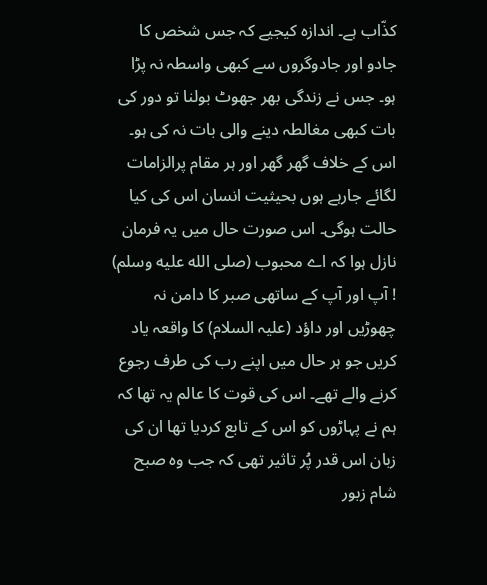کذّاب ہے۔ اندازہ کیجیے کہ جس شخص کا جادو اور جادوگروں سے کبھی واسطہ نہ پڑا ہو۔ جس نے زندگی بھر جھوٹ بولنا تو دور کی بات کبھی مغالطہ دینے والی بات نہ کی ہو۔ اس کے خلاف گھر گھر اور ہر مقام پرالزامات لگائے جارہے ہوں بحیثیت انسان اس کی کیا حالت ہوگی۔ اس صورت حال میں یہ فرمان نازل ہوا کہ اے محبوب (صلى الله عليه وسلم) ! آپ اور آپ کے ساتھی صبر کا دامن نہ چھوڑیں اور داؤد (علیہ السلام) کا واقعہ یاد کریں جو ہر حال میں اپنے رب کی طرف رجوع کرنے والے تھے۔ اس کی قوت کا عالم یہ تھا کہ ہم نے پہاڑوں کو اس کے تابع کردیا تھا ان کی زبان اس قدر پُر تاثیر تھی کہ جب وہ صبح شام زبور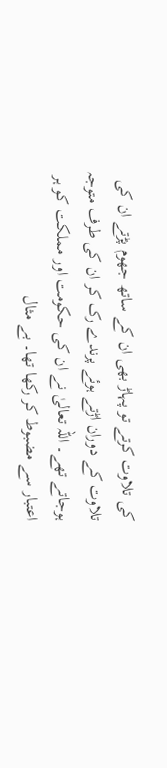کی تلاوت کرتے تو پہاڑ بھی ان کے ساتھ جھوم پڑتے ان کی تلاوت کے دوران اڑتے ہوئے پرندے رک کر ان کی طرف متوجہ ہوجاتے تھے۔ اللہ تعالیٰ نے ان کی حکومت اور مملکت کو ہر اعتبار سے مضبوط کر رکھا تھا۔ بے مثال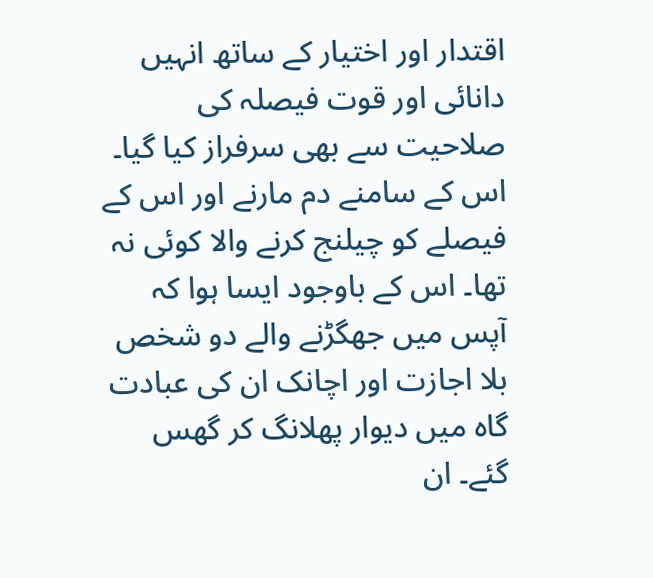اقتدار اور اختیار کے ساتھ انہیں دانائی اور قوت فیصلہ کی صلاحیت سے بھی سرفراز کیا گیا۔ اس کے سامنے دم مارنے اور اس کے فیصلے کو چیلنج کرنے والا کوئی نہ تھا۔ اس کے باوجود ایسا ہوا کہ آپس میں جھگڑنے والے دو شخص بلا اجازت اور اچانک ان کی عبادت گاہ میں دیوار پھلانگ کر گھس گئے۔ ان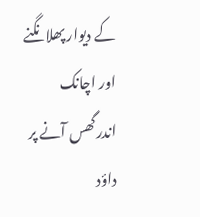کے دیوار پھلانگنے اور اچانک اندرگھس آنے پر داؤد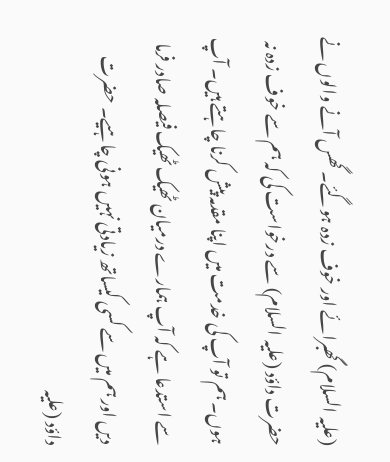(علیہ السلام) گھبرائے اور خوف زدہ ہوگئے۔ گھس آنے والوں نے حضرت داؤد (علیہ السلام) سے درخواست کی کہ ہم سے خوف زدہ نہ ہوں۔ ہم تو آپ کی خدمت میں اپنا مقدمہ پیش کرنا چاہتے ہیں۔ آپ سے استدعا ہے کہ آپ ہمارے درمیان ٹھیک ٹھیک فیصلہ صادر فرما دیں اور ہم میں سے کسی کیساتھ زیادتی نہیں ہونی چاہیے۔ حضرت داؤد (علیہ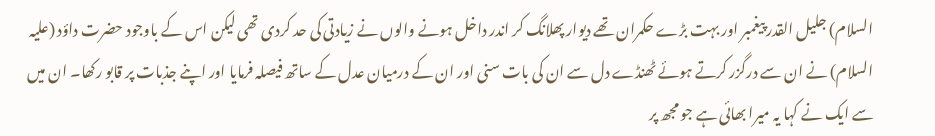السلام) جلیل القدر پیغمبر اور بہت بڑے حکمران تھے دیوار پھلانگ کر اندر داخل ہونے والوں نے زیادتی کی حد کردی تھی لیکن اس کے باوجود حضرت داؤد (علیہ السلام) نے ان سے درگزر کرتے ہوئے ٹھنڈے دل سے ان کی بات سنی اور ان کے درمیان عدل کے ساتھ فیصلہ فرمایا اور اپنے جذبات پر قابو رکھا۔ ان میں سے ایک نے کہا یہ میرا بھائی ہے جو مجھ پر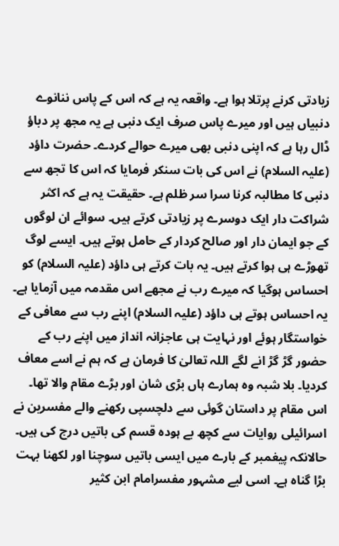زیادتی کرنے پرتلا ہوا ہے۔ واقعہ یہ ہے کہ اس کے پاس ننانوے دنبیاں ہیں اور میرے پاس صرف ایک دنبی ہے یہ مجھ پر دباؤ ڈال رہا ہے کہ اپنی دنبی بھی میرے حوالے کردے۔ حضرت داؤد (علیہ السلام) نے اس کی بات سنکر فرمایا کہ اس کا تجھ سے دنبی کا مطالبہ کرنا سرا سر ظلم ہے۔ حقیقت یہ ہے کہ اکثر شراکت دار ایک دوسرے پر زیادتی کرتے ہیں۔ سوائے ان لوگوں کے جو ایمان دار اور صالح کردار کے حامل ہوتے ہیں۔ ایسے لوگ تھوڑے ہی ہوا کرتے ہیں۔ یہ بات کرتے ہی داؤد (علیہ السلام) کو احساس ہوگیا کہ میرے رب نے مجھے اس مقدمہ میں آزمایا ہے۔ یہ احساس ہوتے ہی داؤد (علیہ السلام) اپنے رب سے معافی کے خواستگار ہوئے اور نہایت ہی عاجزانہ انداز میں اپنے رب کے حضور گڑ گڑ انے لگے اللہ تعالیٰ کا فرمان ہے کہ ہم نے اسے معاف کردیا۔ بلا شبہ وہ ہمارے ہاں بڑی شان اور بڑے مقام والا تھا۔ اس مقام پر داستان گوئی سے دلچسپی رکھنے والے مفسرین نے اسرائیلی روایات سے کچھ بے ہودہ قسم کی باتیں درج کی ہیں۔ حالانکہ پیغمبر کے بارے میں ایسی باتیں سوچنا اور لکھنا بہت بڑا گناہ ہے۔ اسی لیے مشہور مفسرامام ابن کثیر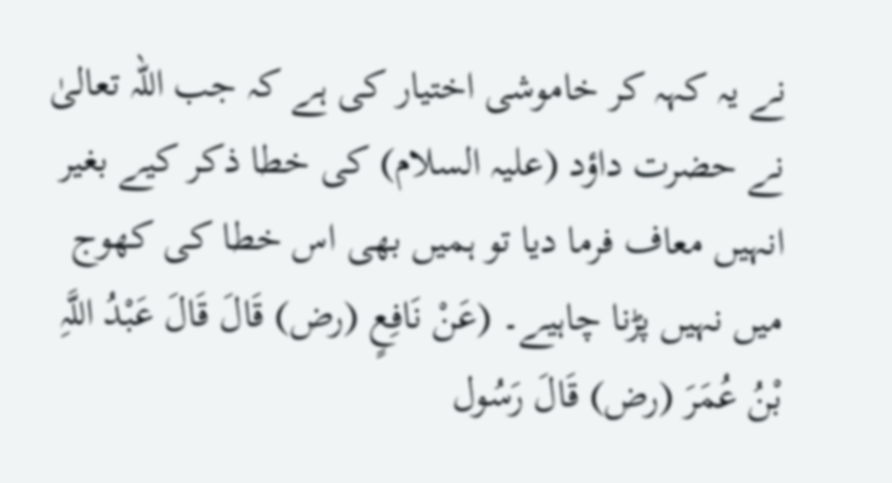نے یہ کہہ کر خاموشی اختیار کی ہے کہ جب اللہ تعالیٰ نے حضرت داؤد (علیہ السلام) کی خطا ذکر کیے بغیر انہیں معاف فرما دیا تو ہمیں بھی اس خطا کی کھوج میں نہیں پڑنا چاہیے۔ (عَنْ نَافِعٍ (رض) قَالَ قَالَ عَبْدُ اللَّہِ بْنُ عُمَرَ (رض) قَالَ رَسُول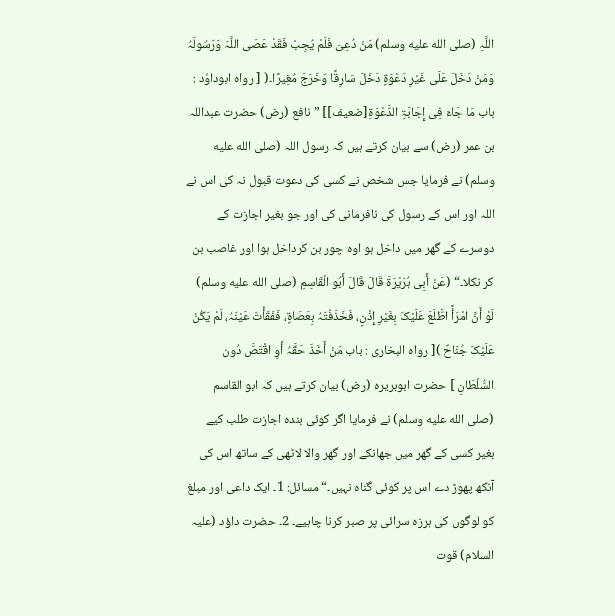اللَّہِ (صلى الله عليه وسلم) مَنْ دُعِیَ فَلَمْ یُجِبْ فَقَدْ عَصَی اللَّہَ وَرَسُولَہُ وَمَنْ دَخَلَ عَلَی غَیْرِ دَعْوَۃٍ دَخَلَ سَارِقًا وَخَرَجَ مُغِیرًا۔( [ رواہ ابوداوٗد : باب مَا جَاءَ فِی إِجَابَۃِ الدَّعْوَۃِ[ضعیف]] ” نافع (رض) حضرت عبداللہ بن عمر (رض) سے بیان کرتے ہیں کہ رسول اللہ (صلى الله عليه وسلم) نے فرمایا جس شخص نے کسی کی دعوت قبول نہ کی اس نے اللہ اور اس کے رسول کی نافرمانی کی اور جو بغیر اجازت کے دوسرے کے گھر میں داخل ہو اوہ چور بن کرداخل ہوا اور غاصب بن کر نکلا۔“ (عَنْ أَبِی ہُرَیْرَۃَ قَالَ قَالَ أَبُو الْقَاسِمِ (صلى الله عليه وسلم) لَوْ أَنَّ امْرَأً اطَّلَعَ عَلَیْکَ بِغَیْرِ إِذْنٍ، فَخَذَفْتَہُ بِعَصَاۃٍ، فَفَقَأْتَ عَیْنَہُ، لَمْ یَکُنْ عَلَیْکَ جُنَاحٌ )[ رواہ البخاری : باب مَنْ أَخَذَ حَقَّہُ أَوِ اقْتَصَّ دُون السُّلْطَانِ ] حضرت ابوہریرہ (رض) بیان کرتے ہیں کہ ابو القاسم (صلى الله عليه وسلم) نے فرمایا اگر کوئی بندہ اجازت طلب کیے بغیر کسی کے گھر میں جھانکے اور گھر والا لاٹھی کے ساتھ اس کی آنکھ پھوڑ دے اس پر کوئی گناہ نہیں۔“ مسائل: 1۔ ایک داعی اور مبلغ کو لوگوں کی ہرزہ سرائی پر صبر کرنا چاہیے۔ 2۔ حضرت داؤد (علیہ السلام) قوت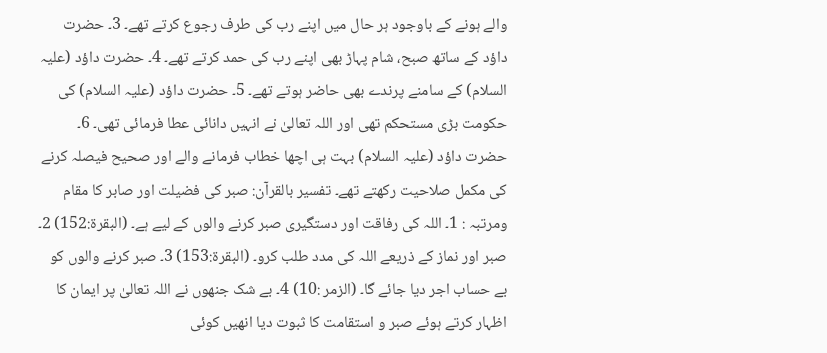والے ہونے کے باوجود ہر حال میں اپنے رب کی طرف رجوع کرتے تھے۔ 3۔ حضرت داؤد کے ساتھ صبح، شام پہاڑ بھی اپنے رب کی حمد کرتے تھے۔ 4۔ حضرت داؤد (علیہ السلام) کے سامنے پرندے بھی حاضر ہوتے تھے۔ 5۔ حضرت داؤد (علیہ السلام) کی حکومت بڑی مستحکم تھی اور اللہ تعالیٰ نے انہیں دانائی عطا فرمائی تھی۔ 6۔ حضرت داؤد (علیہ السلام) بہت ہی اچھا خطاب فرمانے والے اور صحیح فیصلہ کرنے کی مکمل صلاحیت رکھتے تھے۔ تفسیر بالقرآن: صبر کی فضیلت اور صابر کا مقام ومرتبہ : 1۔ اللہ کی رفاقت اور دستگیری صبر کرنے والوں کے لیے ہے۔ (البقرۃ:152) 2۔ صبر اور نماز کے ذریعے اللہ کی مدد طلب کرو۔ (البقرۃ:153) 3۔ صبر کرنے والوں کو بے حساب اجر دیا جائے گا۔ (الزمر :10) 4۔ بے شک جنھوں نے اللہ تعالیٰ پر ایمان کا اظہار کرتے ہوئے صبر و استقامت کا ثبوت دیا انھیں کوئی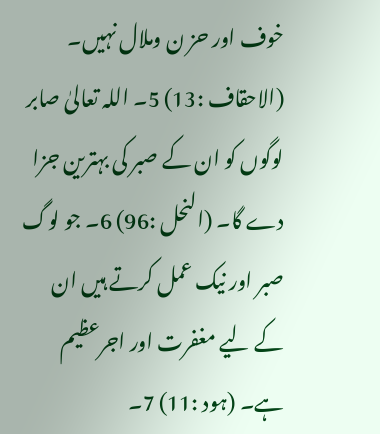خوف اور حز ن وملال نہیں۔ (الاحقاف :13) 5۔ اللہ تعالیٰ صابر لوگوں کو ان کے صبر کی بہترین جزا دے گا۔ (النحل :96) 6۔ جو لوگ صبر اور نیک عمل کرتے ہیں ان کے لیے مغفرت اور اجرعظیم ہے۔ (ہود :11) 7۔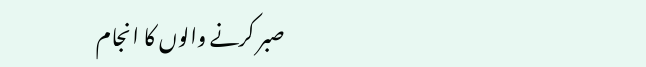صبر کرنے والوں کا انجام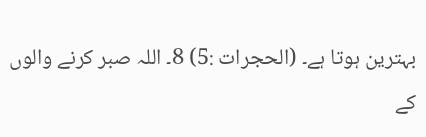بہترین ہوتا ہے۔ (الحجرات :5) 8۔ اللہ صبر کرنے والوں کے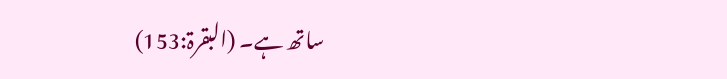ساتھ ہے۔ (البقرۃ:153)